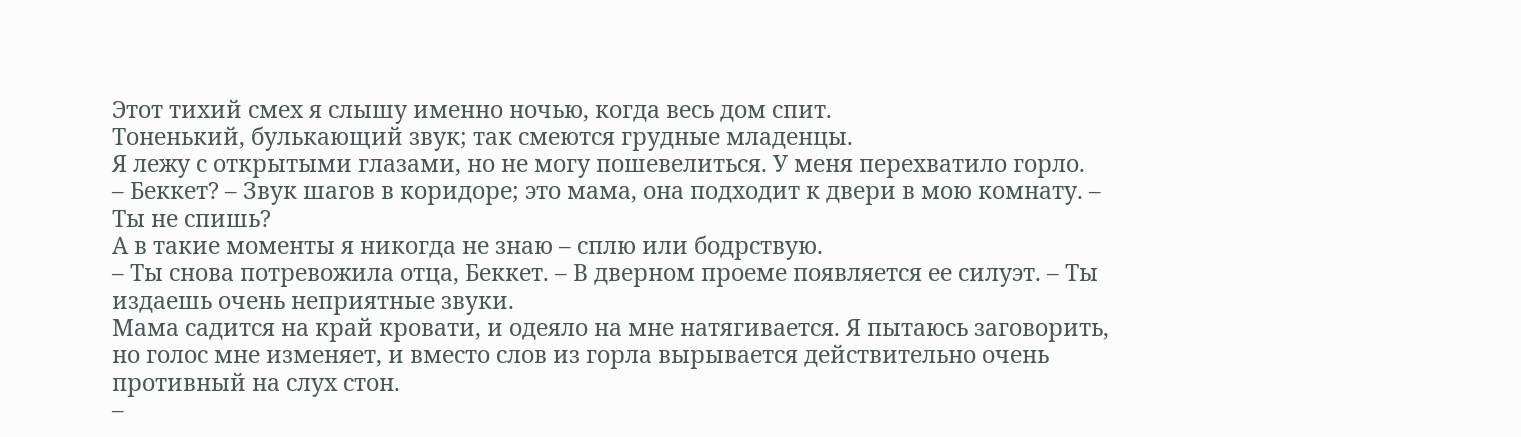Этот тихий смех я слышу именно ночью, когда весь дом спит.
Тоненький, булькающий звук; так смеются грудные младенцы.
Я лежу с открытыми глазами, но не могу пошевелиться. У меня перехватило горло.
– Беккет? – Звук шагов в коридоре; это мама, она подходит к двери в мою комнату. – Ты не спишь?
А в такие моменты я никогда не знаю – сплю или бодрствую.
– Ты снова потревожила отца, Беккет. – В дверном проеме появляется ее силуэт. – Ты издаешь очень неприятные звуки.
Мама садится на край кровати, и одеяло на мне натягивается. Я пытаюсь заговорить, но голос мне изменяет, и вместо слов из горла вырывается действительно очень противный на слух стон.
–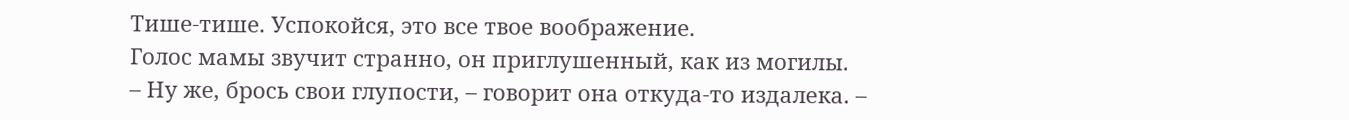Тише-тише. Успокойся, это все твое воображение.
Голос мамы звучит странно, он приглушенный, как из могилы.
– Ну же, брось свои глупости, – говорит она откуда-то издалека. –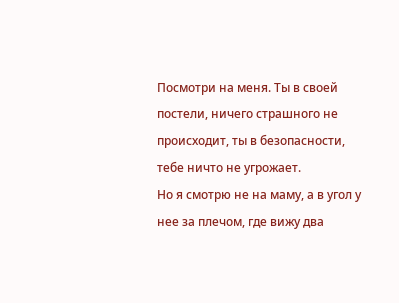Посмотри на меня. Ты в своей постели, ничего страшного не происходит, ты в безопасности, тебе ничто не угрожает.
Но я смотрю не на маму, а в угол у нее за плечом, где вижу два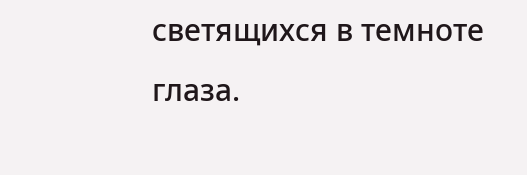светящихся в темноте глаза.